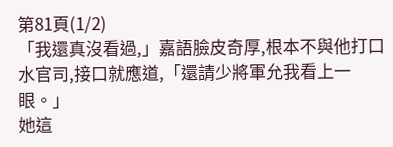第81頁(1/2)
「我還真沒看過,」嘉語臉皮奇厚,根本不與他打口水官司,接口就應道,「還請少將軍允我看上一眼。」
她這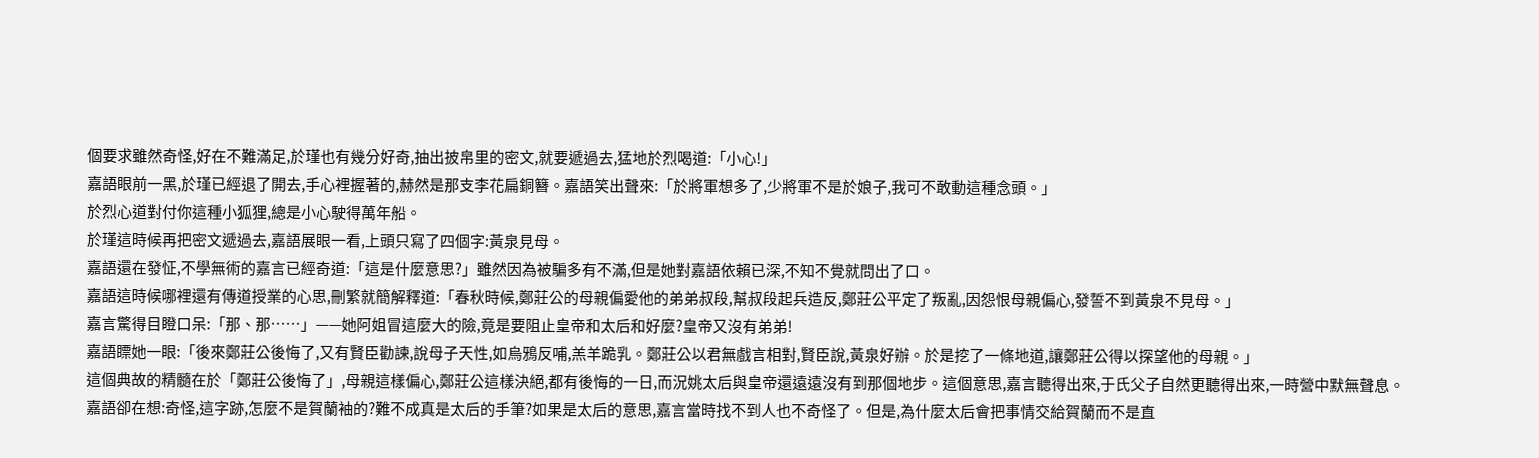個要求雖然奇怪,好在不難滿足,於瑾也有幾分好奇,抽出披帛里的密文,就要遞過去,猛地於烈喝道:「小心!」
嘉語眼前一黑,於瑾已經退了開去,手心裡握著的,赫然是那支李花扁銅簪。嘉語笑出聲來:「於將軍想多了,少將軍不是於娘子,我可不敢動這種念頭。」
於烈心道對付你這種小狐狸,總是小心駛得萬年船。
於瑾這時候再把密文遞過去,嘉語展眼一看,上頭只寫了四個字:黃泉見母。
嘉語還在發怔,不學無術的嘉言已經奇道:「這是什麼意思?」雖然因為被騙多有不滿,但是她對嘉語依賴已深,不知不覺就問出了口。
嘉語這時候哪裡還有傳道授業的心思,刪繁就簡解釋道:「春秋時候,鄭莊公的母親偏愛他的弟弟叔段,幫叔段起兵造反,鄭莊公平定了叛亂,因怨恨母親偏心,發誓不到黃泉不見母。」
嘉言驚得目瞪口呆:「那、那……」——她阿姐冒這麼大的險,竟是要阻止皇帝和太后和好麼?皇帝又沒有弟弟!
嘉語瞟她一眼:「後來鄭莊公後悔了,又有賢臣勸諫,說母子天性,如烏鴉反哺,羔羊跪乳。鄭莊公以君無戲言相對,賢臣說,黃泉好辦。於是挖了一條地道,讓鄭莊公得以探望他的母親。」
這個典故的精髓在於「鄭莊公後悔了」,母親這樣偏心,鄭莊公這樣決絕,都有後悔的一日,而況姚太后與皇帝還遠遠沒有到那個地步。這個意思,嘉言聽得出來,于氏父子自然更聽得出來,一時營中默無聲息。
嘉語卻在想:奇怪,這字跡,怎麼不是賀蘭袖的?難不成真是太后的手筆?如果是太后的意思,嘉言當時找不到人也不奇怪了。但是,為什麼太后會把事情交給賀蘭而不是直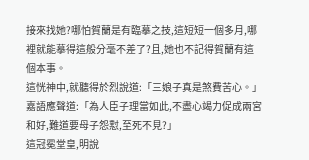接來找她?哪怕賀蘭是有臨摹之技,這短短一個多月,哪裡就能摹得這般分毫不差了?且,她也不記得賀蘭有這個本事。
這恍神中,就聽得於烈說道:「三娘子真是煞費苦心。」
嘉語應聲道:「為人臣子理當如此,不盡心竭力促成兩宮和好,難道要母子怨懟,至死不見?」
這冠冕堂皇,明說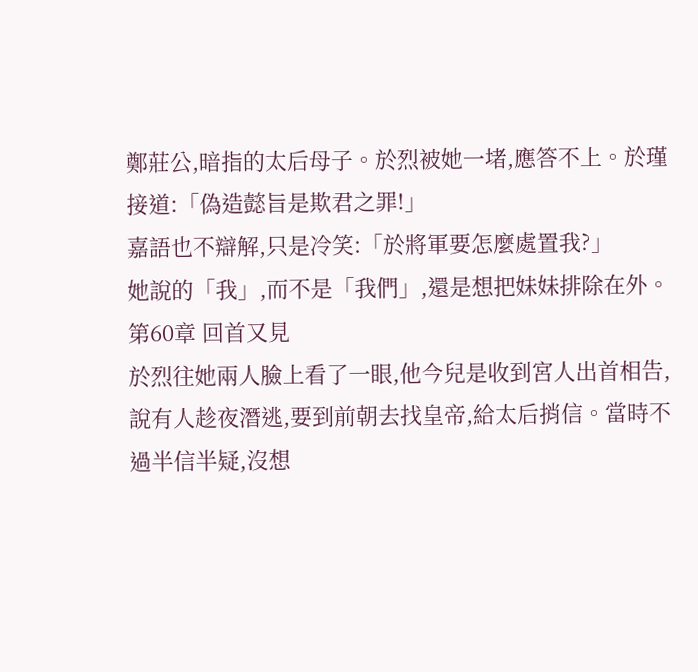鄭莊公,暗指的太后母子。於烈被她一堵,應答不上。於瑾接道:「偽造懿旨是欺君之罪!」
嘉語也不辯解,只是冷笑:「於將軍要怎麼處置我?」
她說的「我」,而不是「我們」,還是想把妹妹排除在外。
第60章 回首又見
於烈往她兩人臉上看了一眼,他今兒是收到宮人出首相告,說有人趁夜潛逃,要到前朝去找皇帝,給太后捎信。當時不過半信半疑,沒想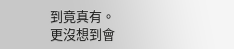到竟真有。
更沒想到會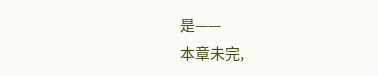是——
本章未完,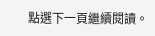點選下一頁繼續閱讀。